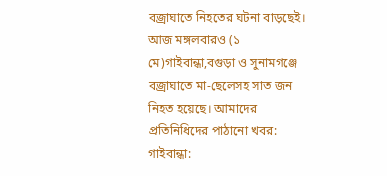বজ্রাঘাতে নিহতের ঘটনা বাড়ছেই। আজ মঙ্গলবারও (১ মে)গাইবান্ধা,বগুড়া ও সুনামগঞ্জে বজ্রাঘাতে মা-ছেলেসহ সাত জন নিহত হয়েছে। আমাদের প্রতিনিধিদের পাঠানো খবর:
গাইবান্ধা: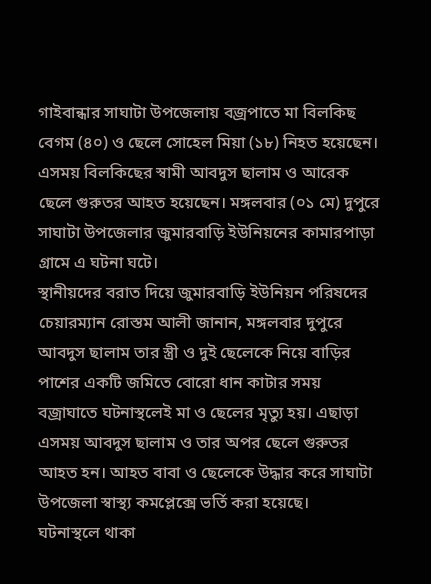গাইবান্ধার সাঘাটা উপজেলায় বজ্রপাতে মা বিলকিছ বেগম (৪০) ও ছেলে সোহেল মিয়া (১৮) নিহত হয়েছেন। এসময় বিলকিছের স্বামী আবদুস ছালাম ও আরেক ছেলে গুরুতর আহত হয়েছেন। মঙ্গলবার (০১ মে) দুপুরে সাঘাটা উপজেলার জুমারবাড়ি ইউনিয়নের কামারপাড়া গ্রামে এ ঘটনা ঘটে।
স্থানীয়দের বরাত দিয়ে জুমারবাড়ি ইউনিয়ন পরিষদের চেয়ারম্যান রোস্তম আলী জানান, মঙ্গলবার দুপুরে আবদুস ছালাম তার স্ত্রী ও দুই ছেলেকে নিয়ে বাড়ির পাশের একটি জমিতে বোরো ধান কাটার সময় বজ্রাঘাতে ঘটনাস্থলেই মা ও ছেলের মৃত্যু হয়। এছাড়া এসময় আবদুস ছালাম ও তার অপর ছেলে গুরুতর আহত হন। আহত বাবা ও ছেলেকে উদ্ধার করে সাঘাটা উপজেলা স্বাস্থ্য কমপ্লেক্সে ভর্তি করা হয়েছে।
ঘটনাস্থলে থাকা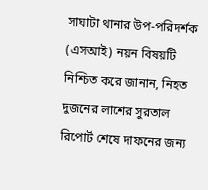সাঘাটা থানার উপ-পরিদর্শক (এসআই) নয়ন বিষয়টি নিশ্চিত করে জানান, নিহত দুজনের লাশের সুরতাল রিপোর্ট শেষে দাফনের জন্য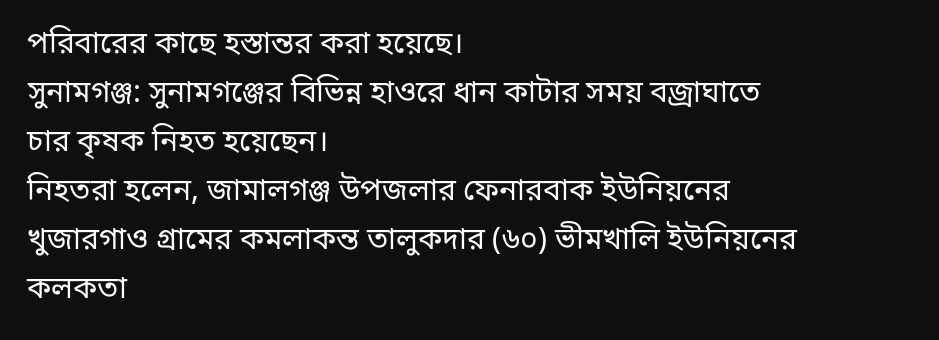পরিবারের কাছে হস্তান্তর করা হয়েছে।
সুনামগঞ্জ: সুনামগঞ্জের বিভিন্ন হাওরে ধান কাটার সময় বজ্রাঘাতে চার কৃষক নিহত হয়েছেন।
নিহতরা হলেন, জামালগঞ্জ উপজলার ফেনারবাক ইউনিয়নের খুজারগাও গ্রামের কমলাকন্ত তালুকদার (৬০) ভীমখালি ইউনিয়নের কলকতা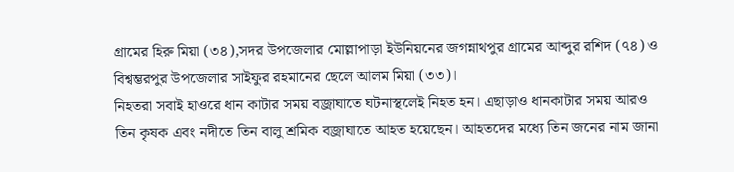গ্রামের হিরু মিয়া (৩৪),সদর উপজেলার মোল্লাপাড়া ইউনিয়নের জগন্নাথপুর গ্রামের আব্দুর রশিদ (৭৪) ও বিশ্বম্ভরপুর উপজেলার সাইফুর রহমানের ছেলে আলম মিয়া (৩৩)।
নিহতরা সবাই হাওরে ধান কাটার সময় বজ্রাঘাতে ঘটনাস্থলেই নিহত হন। এছাড়াও ধানকাটার সময় আরও তিন কৃষক এবং নদীতে তিন বালু শ্রমিক বজ্রাঘাতে আহত হয়েছেন। আহতদের মধ্যে তিন জনের নাম জানা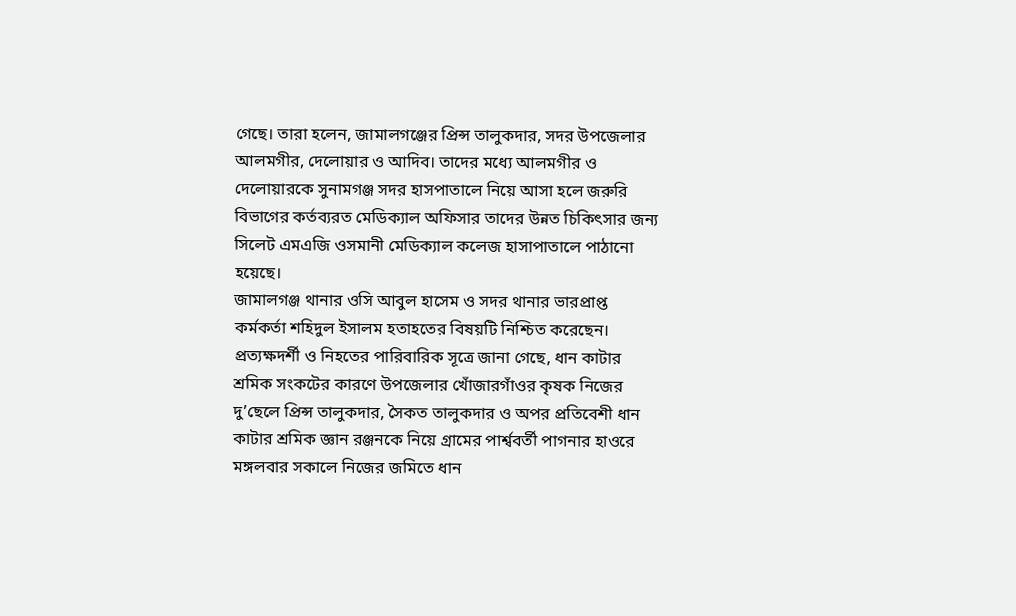গেছে। তারা হলেন, জামালগঞ্জের প্রিন্স তালুকদার, সদর উপজেলার আলমগীর, দেলোয়ার ও আদিব। তাদের মধ্যে আলমগীর ও দেলোয়ারকে সুনামগঞ্জ সদর হাসপাতালে নিয়ে আসা হলে জরুরি বিভাগের কর্তব্যরত মেডিক্যাল অফিসার তাদের উন্নত চিকিৎসার জন্য সিলেট এমএজি ওসমানী মেডিক্যাল কলেজ হাসাপাতালে পাঠানো হয়েছে।
জামালগঞ্জ থানার ওসি আবুল হাসেম ও সদর থানার ভারপ্রাপ্ত কর্মকর্তা শহিদুল ইসালম হতাহতের বিষয়টি নিশ্চিত করেছেন। প্রত্যক্ষদর্শী ও নিহতের পারিবারিক সূত্রে জানা গেছে, ধান কাটার শ্রমিক সংকটের কারণে উপজেলার খোঁজারগাঁওর কৃষক নিজের দু’ছেলে প্রিন্স তালুকদার, সৈকত তালুকদার ও অপর প্রতিবেশী ধান কাটার শ্রমিক জ্ঞান রঞ্জনকে নিয়ে গ্রামের পার্শ্ববর্তী পাগনার হাওরে মঙ্গলবার সকালে নিজের জমিতে ধান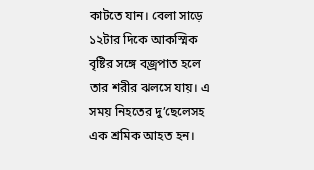কাটতে যান। বেলা সাড়ে ১২টার দিকে আকস্মিক বৃষ্টির সঙ্গে বজ্রপাত হলে তার শরীর ঝলসে যায়। এ সময় নিহতের দু’ছেলেসহ এক শ্রমিক আহত হন।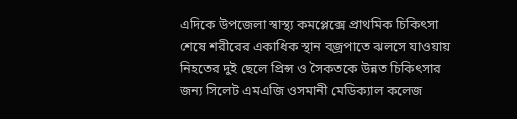এদিকে উপজেলা স্বাস্থ্য কমপ্লেক্সে প্রাথমিক চিকিৎসা শেষে শরীরের একাধিক স্থান বজ্রপাতে ঝলসে যাওয়ায় নিহতের দুই ছেলে প্রিন্স ও সৈকতকে উন্নত চিকিৎসার জন্য সিলেট এমএজি ওসমানী মেডিক্যাল কলেজ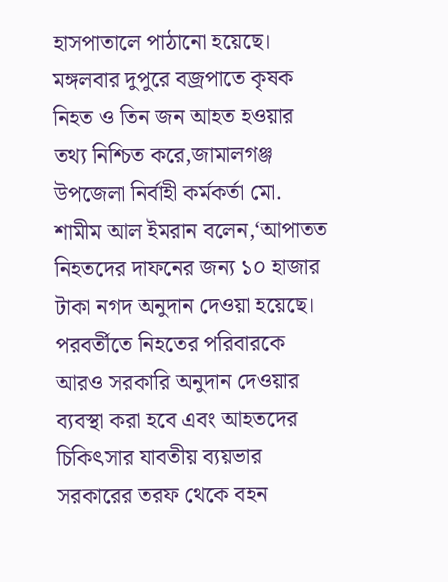হাসপাতালে পাঠানো হয়েছে।
মঙ্গলবার দুপুরে বজ্রপাতে কৃষক নিহত ও তিন জন আহত হওয়ার তথ্য নিশ্চিত করে,জামালগঞ্জ উপজেলা নির্বাহী কর্মকর্তা মো. শামীম আল ইমরান বলেন,‘আপাতত নিহতদের দাফনের জন্য ১০ হাজার টাকা নগদ অনুদান দেওয়া হয়েছে। পরবর্তীতে নিহতের পরিবারকে আরও সরকারি অনুদান দেওয়ার ব্যবস্থা করা হবে এবং আহতদের চিকিৎসার যাবতীয় ব্যয়ভার সরকারের তরফ থেকে বহন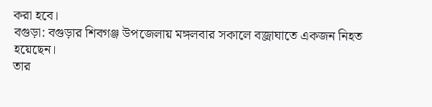করা হবে।
বগুড়া: বগুড়ার শিবগঞ্জ উপজেলায় মঙ্গলবার সকালে বজ্রাঘাতে একজন নিহত হয়েছেন।
তার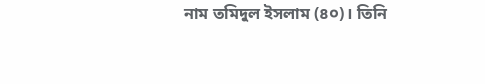নাম তমিদুল ইসলাম (৪০)। তিনি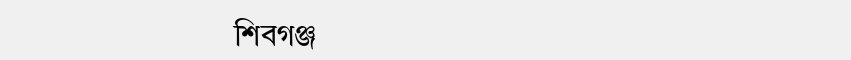শিবগঞ্জ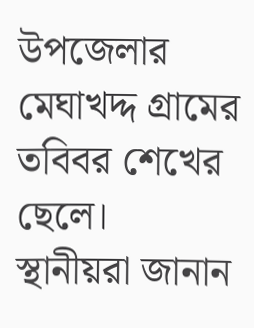উপজেলার মেঘাখদ্দ গ্রামের তবিবর শেখের ছেলে।
স্থানীয়রা জানান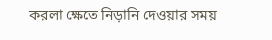করলা ক্ষেতে নিড়ানি দেওয়ার সময়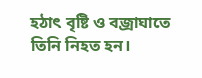হঠাৎ বৃষ্টি ও বজ্রাঘাতে তিনি নিহত হন।